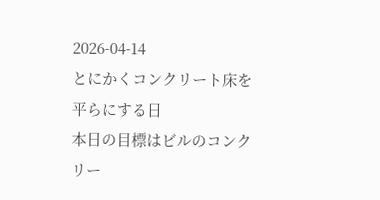2026-04-14
とにかくコンクリート床を平らにする日
本日の目標はビルのコンクリー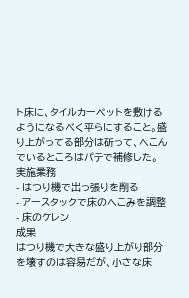ト床に、タイルカーペットを敷けるようになるべく平らにすること。盛り上がってる部分は斫って、へこんでいるところはパテで補修した。
実施業務
- はつり機で出っ張りを削る
- アースタックで床のへこみを調整
- 床のケレン
成果
はつり機で大きな盛り上がり部分を壊すのは容易だが、小さな床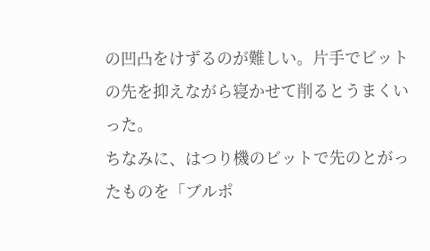の凹凸をけずるのが難しい。片手でビットの先を抑えながら寝かせて削るとうまくいった。
ちなみに、はつり機のビットで先のとがったものを「ブルポ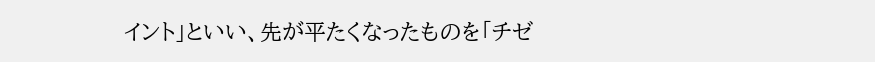イント」といい、先が平たくなったものを「チゼ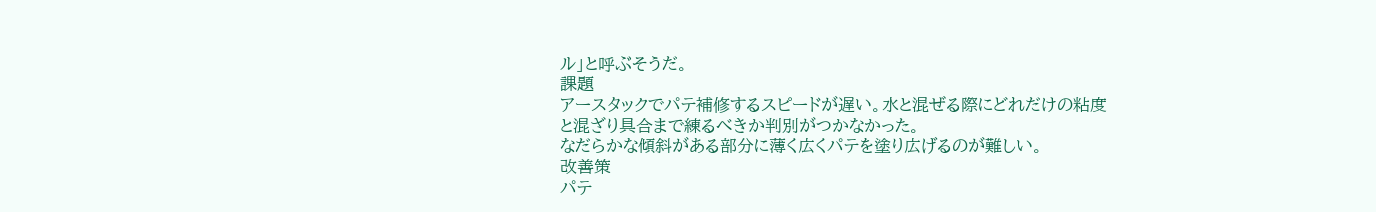ル」と呼ぶそうだ。
課題
アースタックでパテ補修するスピードが遅い。水と混ぜる際にどれだけの粘度と混ざり具合まで練るべきか判別がつかなかった。
なだらかな傾斜がある部分に薄く広くパテを塗り広げるのが難しい。
改善策
パテ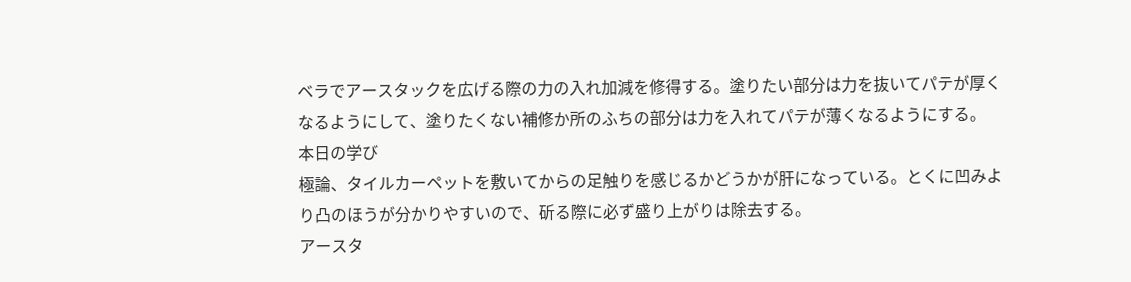ベラでアースタックを広げる際の力の入れ加減を修得する。塗りたい部分は力を抜いてパテが厚くなるようにして、塗りたくない補修か所のふちの部分は力を入れてパテが薄くなるようにする。
本日の学び
極論、タイルカーペットを敷いてからの足触りを感じるかどうかが肝になっている。とくに凹みより凸のほうが分かりやすいので、斫る際に必ず盛り上がりは除去する。
アースタ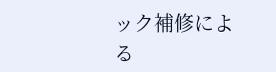ック補修による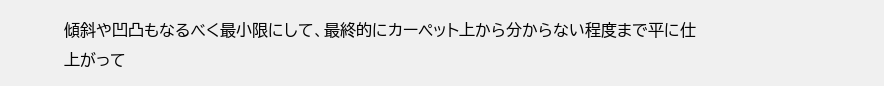傾斜や凹凸もなるべく最小限にして、最終的にカーペット上から分からない程度まで平に仕上がって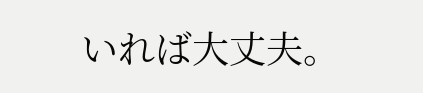いれば大丈夫。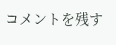コメントを残す